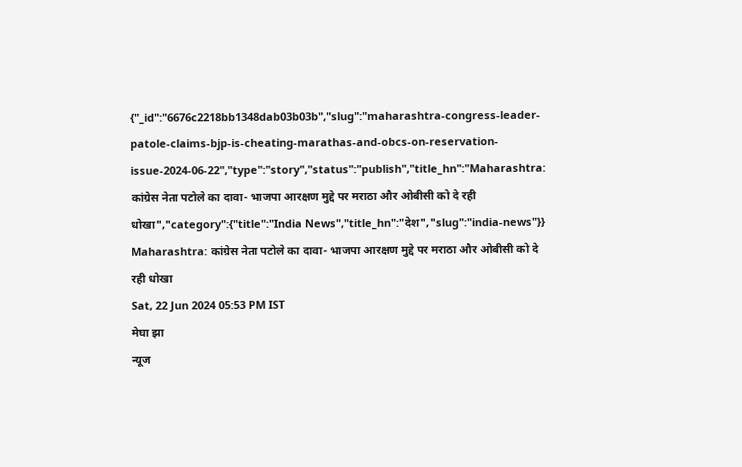{"_id":"6676c2218bb1348dab03b03b","slug":"maharashtra-congress-leader-patole-claims-bjp-is-cheating-marathas-and-obcs-on-reservation-issue-2024-06-22","type":"story","status":"publish","title_hn":"Maharashtra: कांग्रेस नेता पटोले का दावा- भाजपा आरक्षण मुद्दे पर मराठा और ओबीसी को दे रही धोखा","category":{"title":"India News","title_hn":"देश","slug":"india-news"}}
Maharashtra: कांग्रेस नेता पटोले का दावा- भाजपा आरक्षण मुद्दे पर मराठा और ओबीसी को दे रही धोखा
Sat, 22 Jun 2024 05:53 PM IST
मेघा झा
न्यूज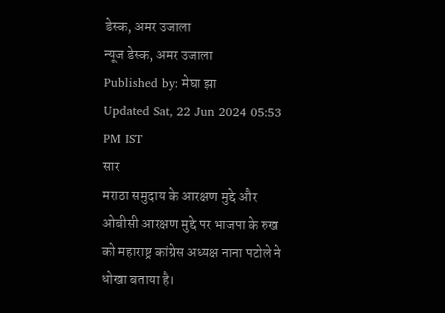डेस्क, अमर उजाला
न्यूज डेस्क, अमर उजाला
Published by: मेघा झा
Updated Sat, 22 Jun 2024 05:53 PM IST
सार
मराठा समुदाय के आरक्षण मुद्दे और ओबीसी आरक्षण मुद्दे पर भाजपा के रुख को महाराष्ट्र कांग्रेस अध्यक्ष नाना पटोले ने धोखा बताया है।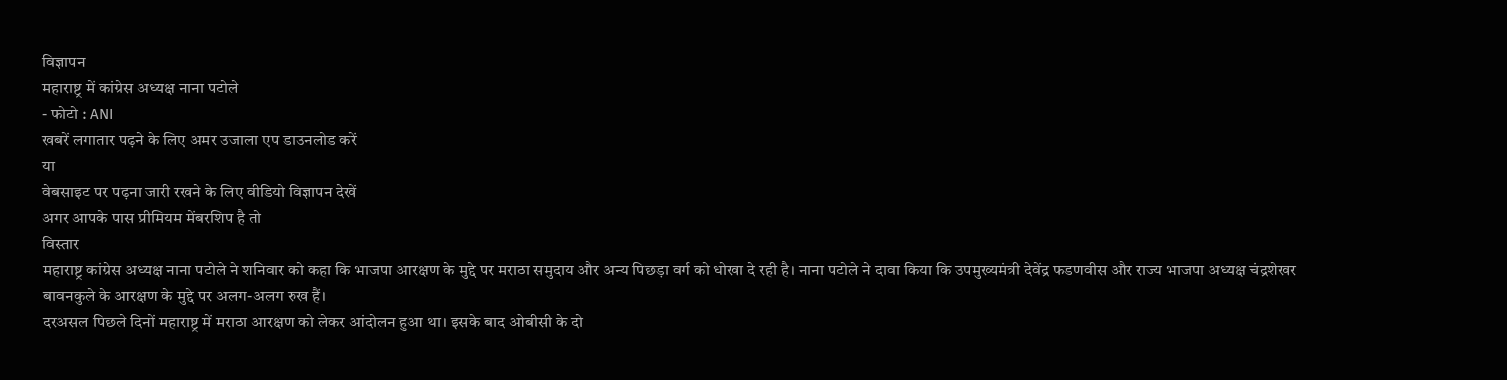विज्ञापन
महाराष्ट्र में कांग्रेस अध्यक्ष नाना पटोले
- फोटो : ANI
खबरें लगातार पढ़ने के लिए अमर उजाला एप डाउनलोड करें
या
वेबसाइट पर पढ़ना जारी रखने के लिए वीडियो विज्ञापन देखें
अगर आपके पास प्रीमियम मेंबरशिप है तो
विस्तार
महाराष्ट्र कांग्रेस अध्यक्ष नाना पटोले ने शनिवार को कहा कि भाजपा आरक्षण के मुद्दे पर मराठा समुदाय और अन्य पिछड़ा वर्ग को धोखा दे रही है। नाना पटोले ने दावा किया कि उपमुख्यमंत्री देवेंद्र फडणवीस और राज्य भाजपा अध्यक्ष चंद्रशेखर बावनकुले के आरक्षण के मुद्दे पर अलग-अलग रुख हैं।
दरअसल पिछले दिनों महाराष्ट्र में मराठा आरक्षण को लेकर आंदोलन हुआ था। इसके बाद ओबीसी के दो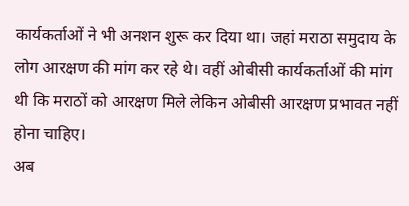कार्यकर्ताओं ने भी अनशन शुरू कर दिया था। जहां मराठा समुदाय के लोग आरक्षण की मांग कर रहे थे। वहीं ओबीसी कार्यकर्ताओं की मांग थी कि मराठों को आरक्षण मिले लेकिन ओबीसी आरक्षण प्रभावत नहीं होना चाहिए।
अब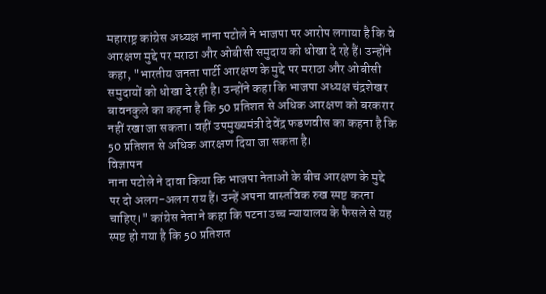महाराष्ट्र कांग्रेस अध्यक्ष नाना पटोले ने भाजपा पर आरोप लगाया है कि वे आरक्षण मुद्दे पर मराठा और ओबीसी समुदाय को धोखा दे रहे हैं। उन्होंने कहा, "भारतीय जनता पार्टी आरक्षण के मुद्दे पर मराठा और ओबीसी समुदायों को धोखा दे रही है। उन्होंने कहा कि भाजपा अध्यक्ष चंद्रशेखर बावनकुले का कहना है कि 50 प्रतिशत से अधिक आरक्षण को बरकरार नहीं रखा जा सकता। वहीं उपमुख्यमंत्री देवेंद्र फडणवीस का कहना है कि 50 प्रतिशत से अधिक आरक्षण दिया जा सकता है।
विज्ञापन
नाना पटोले ने दावा किया कि भाजपा नेताओं के बीच आरक्षण के मुद्दे पर दो अलग-अलग राय हैं। उन्हें अपना वास्तविक रुख स्पष्ट करना चाहिए।" कांग्रेस नेता ने कहा कि पटना उच्च न्यायालय के फैसले से यह स्पष्ट हो गया है कि 50 प्रतिशत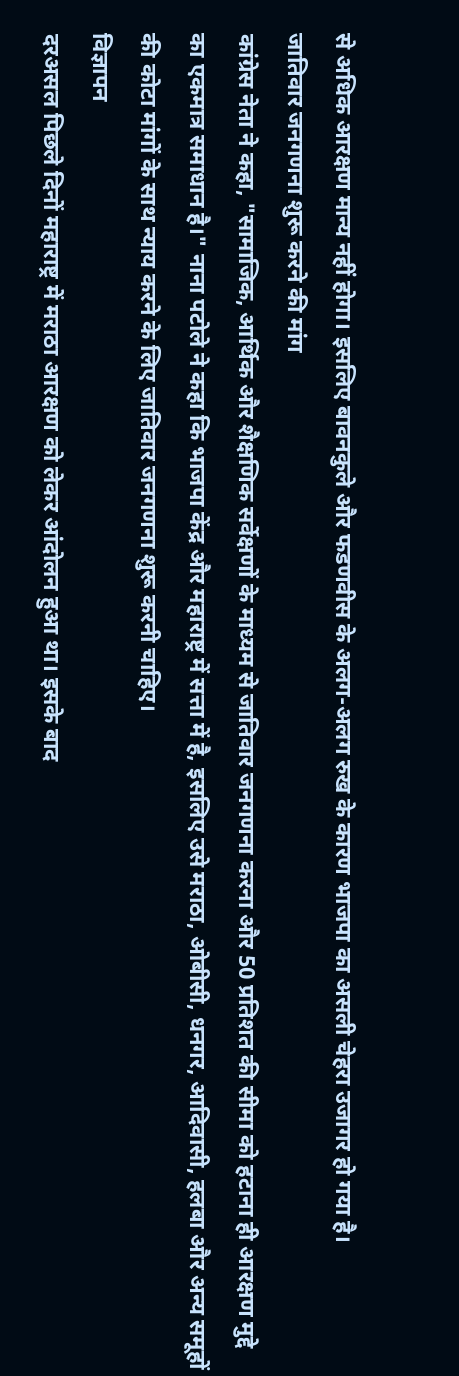से अधिक आरक्षण मान्य नहीं होगा। इसलिए बावनकुले और फडणवीस के अलग-अलग रुख के कारण भाजपा का असली चेहरा उजागर हो गया है।
जातिवार जनगणना शुरू करने की मांग
कांग्रेस नेता ने कहा, "सामाजिक, आर्थिक और शैक्षणिक सर्वेक्षणों के माध्यम से जातिवार जनगणना करना और 50 प्रतिशत की सीमा को हटाना ही आरक्षण मुद्दे का एकमात्र समाधान है।" नाना पटोले ने कहा कि भाजपा केंद्र और महाराष्ट्र में सत्ता में है, इसलिए उसे मराठा, ओबीसी, धनगर, आदिवासी, हलबा और अन्य समूहों की कोटा मांगों के साथ न्याय करने के लिए जातिवार जनगणना शुरू करनी चाहिए।
विज्ञापन
दरअसल पिछले दिनों महाराष्ट्र में मराठा आरक्षण को लेकर आंदोलन हुआ था। इसके बाद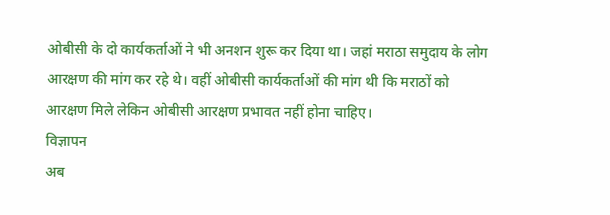ओबीसी के दो कार्यकर्ताओं ने भी अनशन शुरू कर दिया था। जहां मराठा समुदाय के लोग आरक्षण की मांग कर रहे थे। वहीं ओबीसी कार्यकर्ताओं की मांग थी कि मराठों को आरक्षण मिले लेकिन ओबीसी आरक्षण प्रभावत नहीं होना चाहिए।
विज्ञापन
अब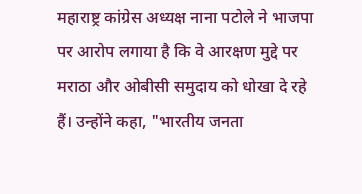महाराष्ट्र कांग्रेस अध्यक्ष नाना पटोले ने भाजपा पर आरोप लगाया है कि वे आरक्षण मुद्दे पर मराठा और ओबीसी समुदाय को धोखा दे रहे हैं। उन्होंने कहा, "भारतीय जनता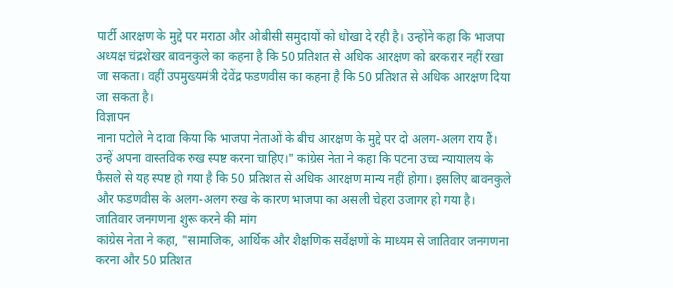पार्टी आरक्षण के मुद्दे पर मराठा और ओबीसी समुदायों को धोखा दे रही है। उन्होंने कहा कि भाजपा अध्यक्ष चंद्रशेखर बावनकुले का कहना है कि 50 प्रतिशत से अधिक आरक्षण को बरकरार नहीं रखा जा सकता। वहीं उपमुख्यमंत्री देवेंद्र फडणवीस का कहना है कि 50 प्रतिशत से अधिक आरक्षण दिया जा सकता है।
विज्ञापन
नाना पटोले ने दावा किया कि भाजपा नेताओं के बीच आरक्षण के मुद्दे पर दो अलग-अलग राय हैं। उन्हें अपना वास्तविक रुख स्पष्ट करना चाहिए।" कांग्रेस नेता ने कहा कि पटना उच्च न्यायालय के फैसले से यह स्पष्ट हो गया है कि 50 प्रतिशत से अधिक आरक्षण मान्य नहीं होगा। इसलिए बावनकुले और फडणवीस के अलग-अलग रुख के कारण भाजपा का असली चेहरा उजागर हो गया है।
जातिवार जनगणना शुरू करने की मांग
कांग्रेस नेता ने कहा, "सामाजिक, आर्थिक और शैक्षणिक सर्वेक्षणों के माध्यम से जातिवार जनगणना करना और 50 प्रतिशत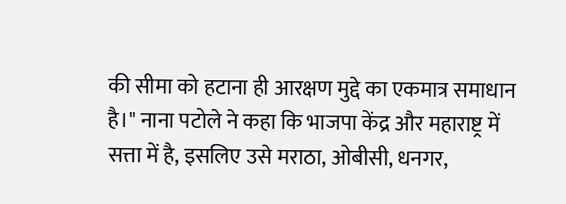की सीमा को हटाना ही आरक्षण मुद्दे का एकमात्र समाधान है।" नाना पटोले ने कहा कि भाजपा केंद्र और महाराष्ट्र में सत्ता में है, इसलिए उसे मराठा, ओबीसी, धनगर,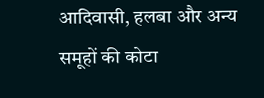आदिवासी, हलबा और अन्य समूहों की कोटा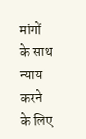मांगों के साथ न्याय करने के लिए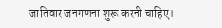जातिवार जनगणना शुरू करनी चाहिए।